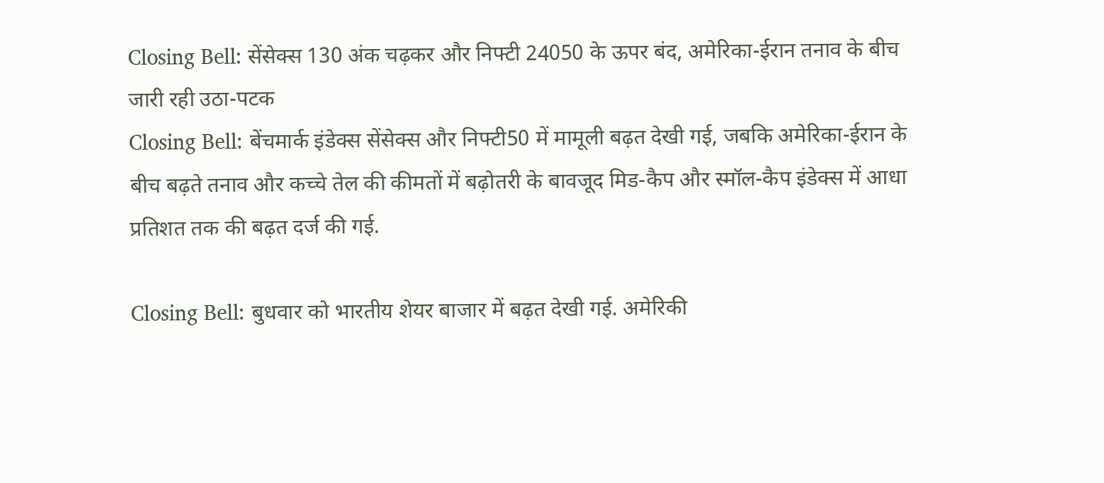Closing Bell: सेंसेक्स 130 अंक चढ़कर और निफ्टी 24050 के ऊपर बंद, अमेरिका-ईरान तनाव के बीच जारी रही उठा-पटक
Closing Bell: बेंचमार्क इंडेक्स सेंसेक्स और निफ्टी50 में मामूली बढ़त देखी गई, जबकि अमेरिका-ईरान के बीच बढ़ते तनाव और कच्चे तेल की कीमतों में बढ़ोतरी के बावजूद मिड-कैप और स्मॉल-कैप इंडेक्स में आधा प्रतिशत तक की बढ़त दर्ज की गई.

Closing Bell: बुधवार को भारतीय शेयर बाजार में बढ़त देखी गई. अमेरिकी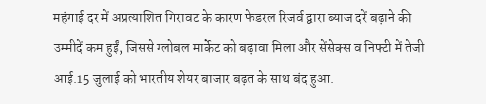महंगाई दर में अप्रत्याशित गिरावट के कारण फेडरल रिजर्व द्वारा ब्याज दरें बढ़ाने की उम्मीदें कम हुईं, जिससे ग्लोबल मार्केट को बढ़ावा मिला और सेंसेक्स व निफ्टी में तेजी आई.15 जुलाई को भारतीय शेयर बाजार बढ़त के साथ बंद हुआ.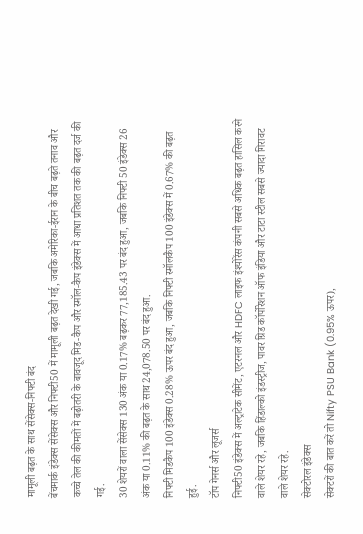मामूली बढ़त के साथ सेंसेक्स-निफ्टी बंद
बेंचमार्क इंडेक्स सेंसेक्स और निफ्टी50 में मामूली बढ़त देखी गई, जबकि अमेरिका-ईरान के बीच बढ़ते तनाव और कच्चे तेल की कीमतों में बढ़ोतरी के बावजूद मिड-कैप और स्मॉल-कैप इंडेक्स में आधा प्रतिशत तक की बढ़त दर्ज की गई.
30 शेयरों वाला सेंसेक्स 130 अंक या 0.17% बढ़कर 77,185.43 पर बंद हुआ, जबकि निफ्टी 50 इंडेक्स 26 अंक या 0.11% की बढ़त के साथ 24,078.50 पर बंद हुआ.
निफ्टी मिडकैप 100 इंडेक्स 0.28% ऊपर बंद हुआ, जबकि निफ्टी स्मॉलकैप 100 इंडेक्स में 0.67% की बढ़त हुई.
टॉप गेनर्स और लूजर्स
निफ्टी50 इंडेक्स में अल्ट्राटेक सीमेंट, एटरनल और HDFC लाइफ इंश्योरेंस कंपनी सबसे अधिक बढ़त हासिल करने वाले शेयर रहे, जबकि हिंडाल्को इंडस्ट्रीज, पावर ग्रिड कॉर्पोरेशन ऑफ इंडिया और टाटा स्टील सबसे ज्यादा गिरावट वाले शेयर रहे.
सेक्टोरल इंडेक्स
सेक्टरों की बात करें तो Nifty PSU Bank (0.95% ऊपर),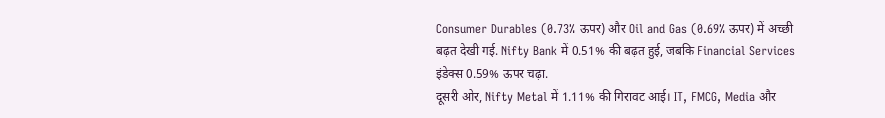Consumer Durables (0.73% ऊपर) और Oil and Gas (0.69% ऊपर) में अच्छी बढ़त देखी गई. Nifty Bank में 0.51% की बढ़त हुई, जबकि Financial Services इंडेक्स 0.59% ऊपर चढ़ा.
दूसरी ओर, Nifty Metal में 1.11% की गिरावट आई। IT, FMCG, Media और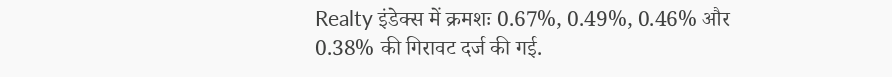Realty इंडेक्स में क्रमशः 0.67%, 0.49%, 0.46% और 0.38% की गिरावट दर्ज की गई.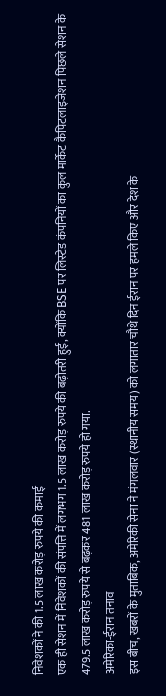निवेशकों ने की 1.5 लाख करोड़ रुपये की कमाई
एक ही सेशन में निवेशकों की संपत्ति में लगभग 1.5 लाख करोड़ रुपये की बढ़ोतरी हुई, क्योंकि BSE पर लिस्टेड कंपनियों का कुल मार्केट कैपिटलाइजेशन पिछले सेशन के 479.5 लाख करोड़ रुपये से बढ़कर 481 लाख करोड़ रुपये हो गया.
अमेरिका-ईरान तनाव
इस बीच, खबरों के मुताबिक, अमेरिकी सेना ने मंगलवार (स्थानीय समय) को लगातार चौथे दिन ईरान पर हमले किए और देश के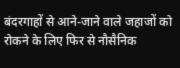बंदरगाहों से आने-जाने वाले जहाजों को रोकने के लिए फिर से नौसैनिक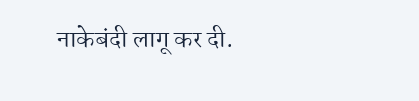नाकेबंदी लागू कर दी.